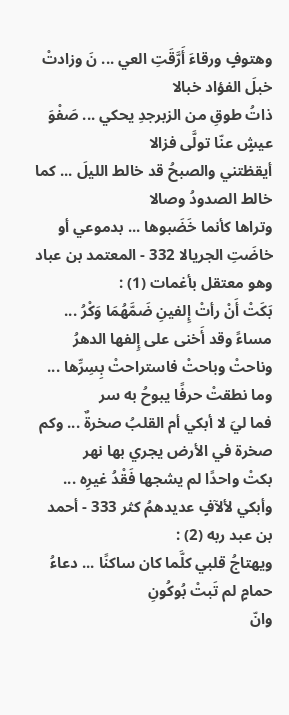وهتوفٍ ورقاءَ أَرَّقَتِ العي ... نَ وزادتْ خبلَ الفؤاد خبالا
ذاتُ طوقِ من الزبرجدِ يحكي ... صَفْوَ عيشٍ عنّا تولَّى فزالا
أيقظتني والصبحُ قد خالط الليلَ ... كما خالط الصدودُ وصالا
وتراها كأنما خَضَبوها ... بدموعي أو خاضَتِ الجريالا 332 - المعتمد بن عباد وهو معتقل بأغمات (1) :
بَكَتْ أَنْ رأتْ إِلفينِ ضَمَّهُمَا وَكْرُ ... مساءً وقد أَخنى على إِلفها الدهرُ
وناحتْ وباحتْ فاستراحتْ بِسِرِّها ... وما نطقتْ حرفًا يبوحُ به سر
فما ليَ لا أبكي أم القلبُ صخرةٌ ... وكم صخرة في الأرض يجري بها نهر
بكتْ واحدًا لم يشجها فَقْدُ غيرِه ... وأبكي لألآفٍ عديدهمُ كثر 333 - أحمد بن عبد ربه (2) :
ويهتاجُ قلبي كلَّما كان ساكنًا ... دعاءُ حمامٍ لم تَبتْ بُوكُونِ
وانّ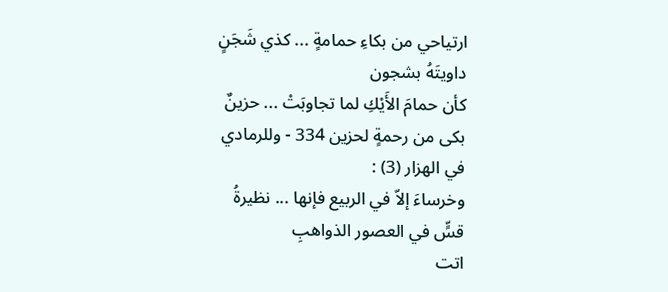ارتياحي من بكاءِ حمامةٍ ... كذي شَجَنٍ داويتَهُ بشجون
كأن حمامَ الأَيْكِ لما تجاوبَتْ ... حزينٌ بكى من رحمةٍ لحزين 334 - وللرمادي في الهزار (3) :
وخرساءَ إلاّ في الربيع فإنها ... نظيرةُ قسٍّ في العصور الذواهبِ
اتت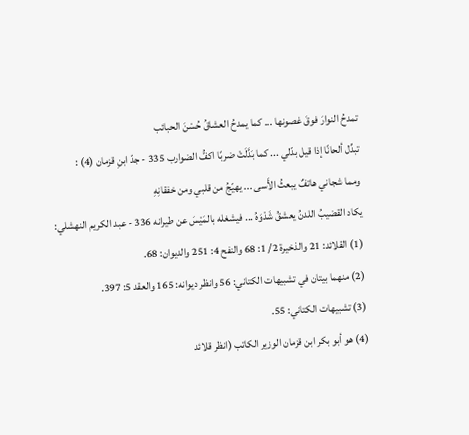تمدحُ النوارَ فوقَ غصونها ... كما يمدحُ العشاقُ حُسْنَ الحبائب
تبدِّل ألحانًا إذا قيل بدّلي ... كما بَدَّلَتْ ضربًا اكفُّ الضوارب 335 - جدّ ابنِ قزمان (4) :
ومما شجاني هاتفٌ يبعثُ الأَسى ... يهيّجُ من قلبي ومن خفقانِهِ
يكاد القضيبُ اللدنُ يعشقُ شَدْوَهُ ... فيشغله بالمَيْسَ عن طيرانه 336 - عبد الكريم النهشلي:
(1) القلائد: 21 والذخيرة 2/ 1: 68 والنفح 4: 251 والديوان: 68.
(2) منهما بيتان في تشبيهات الكتاني: 56 وانظر ديوانه: 165 والعقد 5: 397.
(3) تشبيهات الكتاني: 55.
(4) هو أبو بكر ابن قزمان الوزير الكاتب (انظر قلائد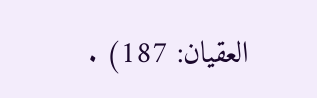العقيان: 187) .